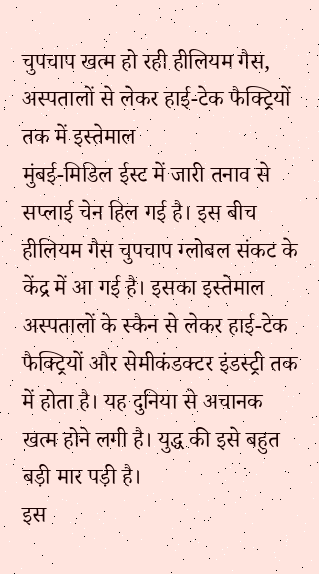चुपचाप खत्म हो रही हीलियम गैस, अस्पतालों से लेकर हाई-टेक फैक्ट्रियों तक में इस्तेमाल
मुंबई-मिडिल ईस्ट में जारी तनाव से सप्लाई चेन हिल गई है। इस बीच हीलियम गैस चुपचाप ग्लोबल संकट के केंद्र में आ गई है। इसका इस्तेमाल अस्पतालों के स्कैन से लेकर हाई-टेक फैक्ट्रियों और सेमीकंडक्टर इंडस्ट्री तक में होता है। यह दुनिया से अचानक खत्म होने लगी है। युद्ध की इसे बहुत बड़ी मार पड़ी है।
इस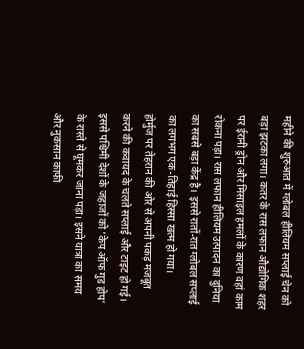महीने की शुरुआत में ग्लोबल हीलियम सप्लाई चेन को बड़ा झटका लगा। कतर के रास लफान औद्योगिक शहर पर ईरानी ड्रोन और मिसाइल हमलों के कारण वहां काम रोकना पड़ा। रास लफान हीलियम उत्पादन का दुनिया का सबसे बड़ा केंद्र है। इससे रातों-रात ग्लोबल सप्लाई का लगभग एक-तिहाई हिस्सा खत्म हो गया।
होर्मुज पर तेहरान की ओर से अपनी पकड़ मजबूत करने की कवायद के चलते सप्लाई और टाइट हो गई। इससे पश्चिमी देशों के जहाजों को ‘केप ऑफ गुड होप’ के रास्ते से घूमकर जाना पड़ा। इसने यात्रा का समय और नुकसान काफी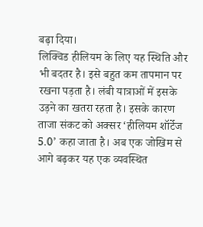बढ़ा दिया।
लिक्विड हीलियम के लिए यह स्थिति और भी बदतर है। इसे बहुत कम तापमान पर रखना पड़ता है। लंबी यात्राओं में इसके उड़ने का खतरा रहता है। इसके कारण ताजा संकट को अक्सर ‘हीलियम शॉर्टेज 5.0’ कहा जाता है। अब एक जोखिम से आगे बढ़कर यह एक व्यवस्थित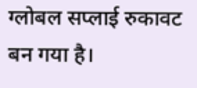ग्लोबल सप्लाई रुकावट बन गया है।